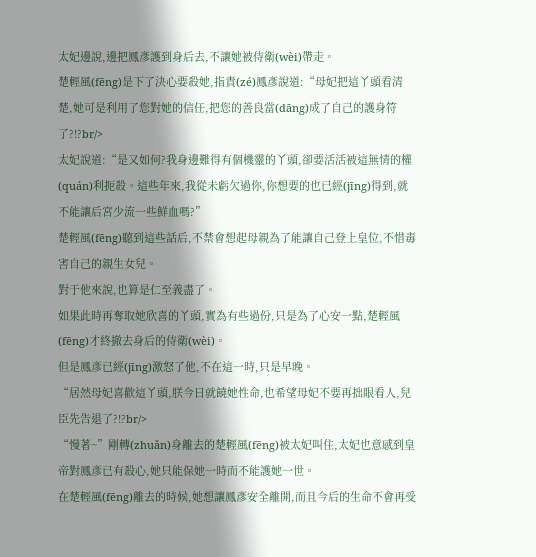太妃邊說,邊把鳳彥護到身后去,不讓她被侍衛(wèi)帶走。
楚輕風(fēng)是下了決心要殺她,指責(zé)鳳彥說道:“母妃把這丫頭看清楚,她可是利用了您對她的信任,把您的善良當(dāng)成了自己的護身符了?!?br/>
太妃說道:“是又如何?我身邊難得有個機靈的丫頭,卻要活活被這無情的權(quán)利扼殺。這些年來,我從未虧欠過你,你想要的也已經(jīng)得到,就不能讓后宮少流一些鮮血嗎?”
楚輕風(fēng)聽到這些話后,不禁會想起母親為了能讓自己登上皇位,不惜毒害自己的親生女兒。
對于他來說,也算是仁至義盡了。
如果此時再奪取她欣喜的丫頭,實為有些過份,只是為了心安一點,楚輕風(fēng)才終撤去身后的侍衛(wèi)。
但是鳳彥已經(jīng)激怒了他,不在這一時,只是早晚。
“居然母妃喜歡這丫頭,朕今日就饒她性命,也希望母妃不要再拙眼看人,兒臣先告退了?!?br/>
“慢著~”剛轉(zhuǎn)身離去的楚輕風(fēng)被太妃叫住,太妃也意感到皇帝對鳳彥已有殺心,她只能保她一時而不能護她一世。
在楚輕風(fēng)離去的時候,她想讓鳳彥安全離開,而且今后的生命不會再受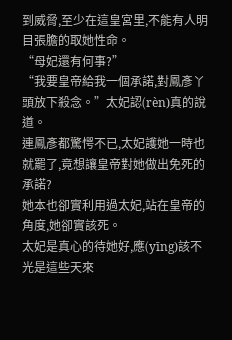到威脅,至少在這皇宮里,不能有人明目張膽的取她性命。
“母妃還有何事?”
“我要皇帝給我一個承諾,對鳳彥丫頭放下殺念。”太妃認(rèn)真的說道。
連鳳彥都驚愕不已,太妃護她一時也就罷了,竟想讓皇帝對她做出免死的承諾?
她本也卻實利用過太妃,站在皇帝的角度,她卻實該死。
太妃是真心的待她好,應(yīng)該不光是這些天來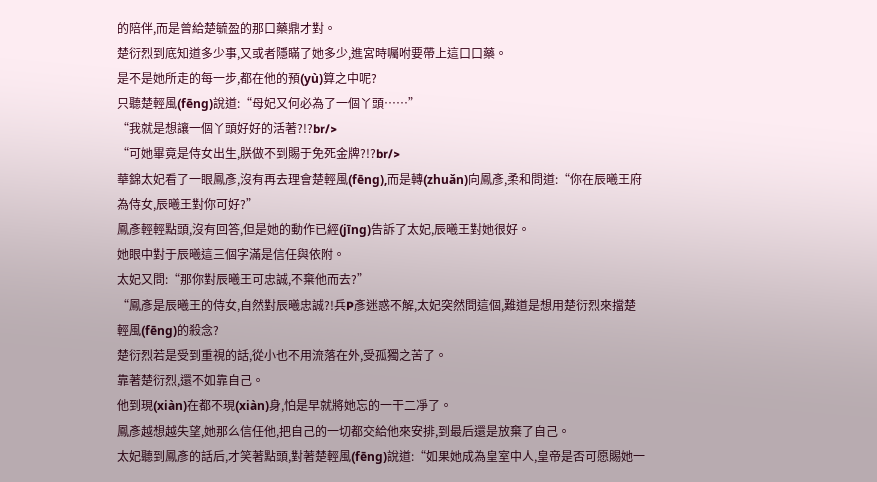的陪伴,而是曾給楚毓盈的那口藥鼎才對。
楚衍烈到底知道多少事,又或者隱瞞了她多少,進宮時囑咐要帶上這口口藥。
是不是她所走的每一步,都在他的預(yù)算之中呢?
只聽楚輕風(fēng)說道:“母妃又何必為了一個丫頭……”
“我就是想讓一個丫頭好好的活著?!?br/>
“可她畢竟是侍女出生,朕做不到賜于免死金牌?!?br/>
華錦太妃看了一眼鳳彥,沒有再去理會楚輕風(fēng),而是轉(zhuǎn)向鳳彥,柔和問道:“你在辰曦王府為侍女,辰曦王對你可好?”
鳳彥輕輕點頭,沒有回答,但是她的動作已經(jīng)告訴了太妃,辰曦王對她很好。
她眼中對于辰曦這三個字滿是信任與依附。
太妃又問:“那你對辰曦王可忠誠,不棄他而去?”
“鳳彥是辰曦王的侍女,自然對辰曦忠誠?!兵P彥迷惑不解,太妃突然問這個,難道是想用楚衍烈來擋楚輕風(fēng)的殺念?
楚衍烈若是受到重視的話,從小也不用流落在外,受孤獨之苦了。
靠著楚衍烈,還不如靠自己。
他到現(xiàn)在都不現(xiàn)身,怕是早就將她忘的一干二凈了。
鳳彥越想越失望,她那么信任他,把自己的一切都交給他來安排,到最后還是放棄了自己。
太妃聽到鳳彥的話后,才笑著點頭,對著楚輕風(fēng)說道:“如果她成為皇室中人,皇帝是否可愿賜她一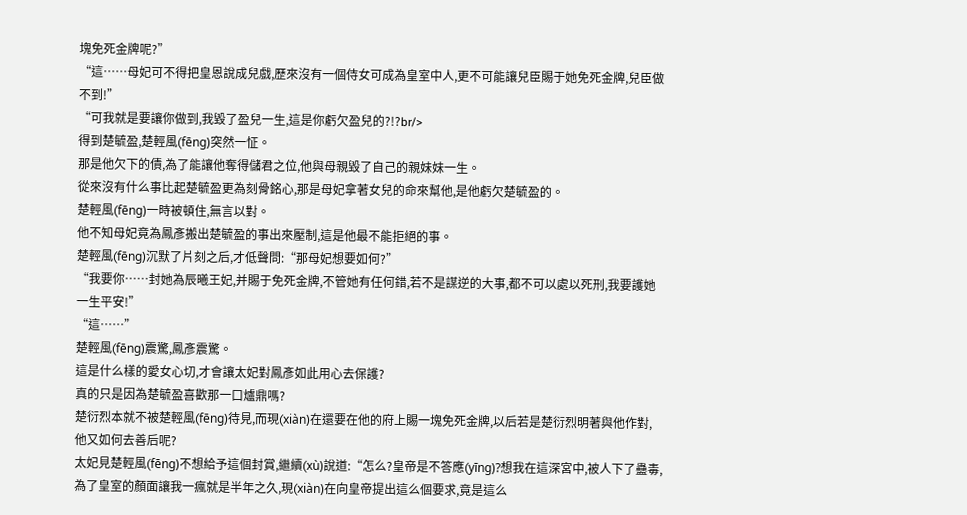塊免死金牌呢?”
“這……母妃可不得把皇恩說成兒戲,歷來沒有一個侍女可成為皇室中人,更不可能讓兒臣賜于她免死金牌,兒臣做不到!”
“可我就是要讓你做到,我毀了盈兒一生,這是你虧欠盈兒的?!?br/>
得到楚毓盈,楚輕風(fēng)突然一怔。
那是他欠下的債,為了能讓他奪得儲君之位,他與母親毀了自己的親妹妹一生。
從來沒有什么事比起楚毓盈更為刻骨銘心,那是母妃拿著女兒的命來幫他,是他虧欠楚毓盈的。
楚輕風(fēng)一時被頓住,無言以對。
他不知母妃竟為鳳彥搬出楚毓盈的事出來壓制,這是他最不能拒絕的事。
楚輕風(fēng)沉默了片刻之后,才低聲問:“那母妃想要如何?”
“我要你……封她為辰曦王妃,并賜于免死金牌,不管她有任何錯,若不是謀逆的大事,都不可以處以死刑,我要護她一生平安!”
“這……”
楚輕風(fēng)震驚,鳳彥震驚。
這是什么樣的愛女心切,才會讓太妃對鳳彥如此用心去保護?
真的只是因為楚毓盈喜歡那一口爐鼎嗎?
楚衍烈本就不被楚輕風(fēng)待見,而現(xiàn)在還要在他的府上賜一塊免死金牌,以后若是楚衍烈明著與他作對,他又如何去善后呢?
太妃見楚輕風(fēng)不想給予這個封賞,繼續(xù)說道:“怎么?皇帝是不答應(yīng)?想我在這深宮中,被人下了蠱毒,為了皇室的顏面讓我一瘋就是半年之久,現(xiàn)在向皇帝提出這么個要求,竟是這么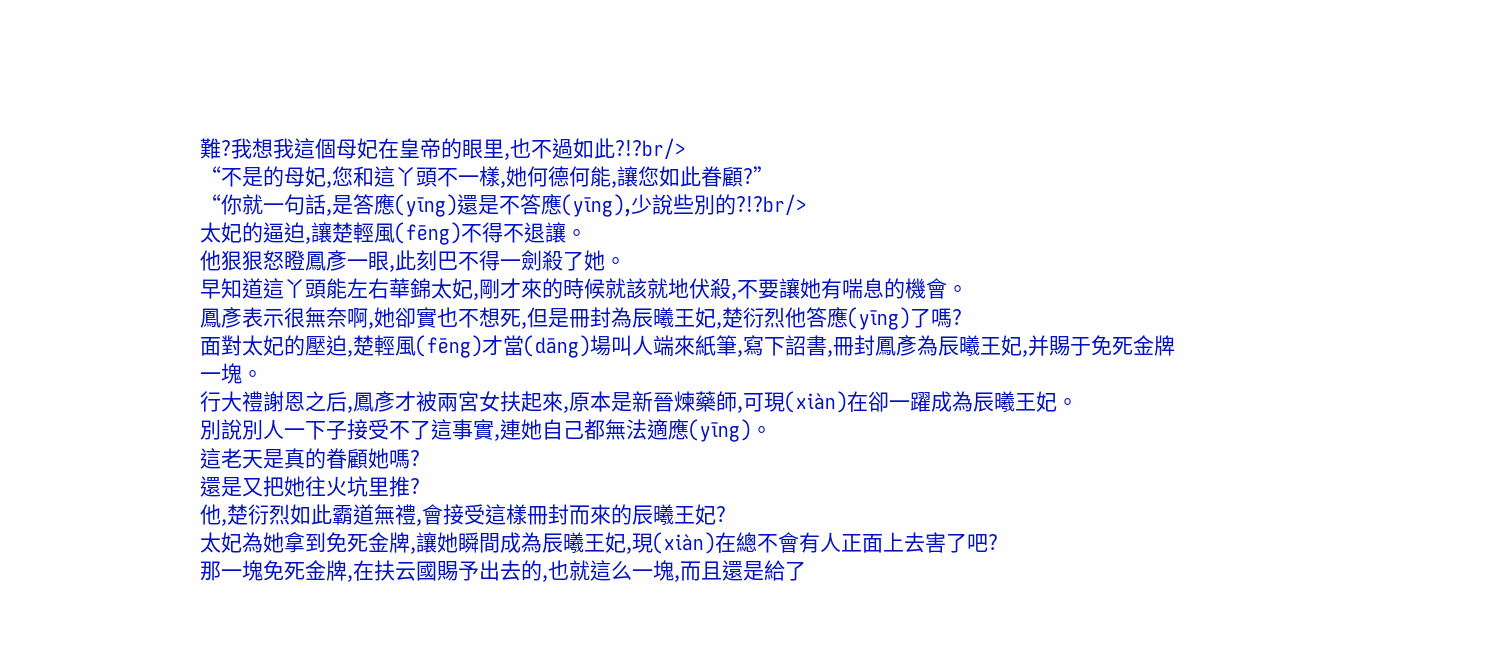難?我想我這個母妃在皇帝的眼里,也不過如此?!?br/>
“不是的母妃,您和這丫頭不一樣,她何德何能,讓您如此眷顧?”
“你就一句話,是答應(yīng)還是不答應(yīng),少說些別的?!?br/>
太妃的逼迫,讓楚輕風(fēng)不得不退讓。
他狠狠怒瞪鳳彥一眼,此刻巴不得一劍殺了她。
早知道這丫頭能左右華錦太妃,剛才來的時候就該就地伏殺,不要讓她有喘息的機會。
鳳彥表示很無奈啊,她卻實也不想死,但是冊封為辰曦王妃,楚衍烈他答應(yīng)了嗎?
面對太妃的壓迫,楚輕風(fēng)才當(dāng)場叫人端來紙筆,寫下詔書,冊封鳳彥為辰曦王妃,并賜于免死金牌一塊。
行大禮謝恩之后,鳳彥才被兩宮女扶起來,原本是新晉煉藥師,可現(xiàn)在卻一躍成為辰曦王妃。
別說別人一下子接受不了這事實,連她自己都無法適應(yīng)。
這老天是真的眷顧她嗎?
還是又把她往火坑里推?
他,楚衍烈如此霸道無禮,會接受這樣冊封而來的辰曦王妃?
太妃為她拿到免死金牌,讓她瞬間成為辰曦王妃,現(xiàn)在總不會有人正面上去害了吧?
那一塊免死金牌,在扶云國賜予出去的,也就這么一塊,而且還是給了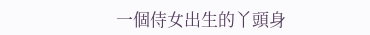一個侍女出生的丫頭身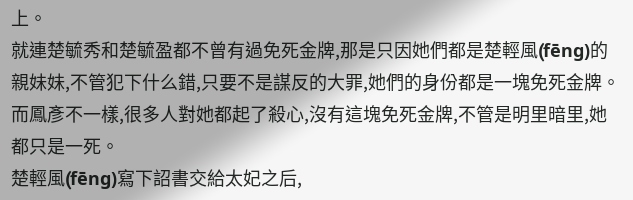上。
就連楚毓秀和楚毓盈都不曾有過免死金牌,那是只因她們都是楚輕風(fēng)的親妹妹,不管犯下什么錯,只要不是謀反的大罪,她們的身份都是一塊免死金牌。
而鳳彥不一樣,很多人對她都起了殺心,沒有這塊免死金牌,不管是明里暗里,她都只是一死。
楚輕風(fēng)寫下詔書交給太妃之后,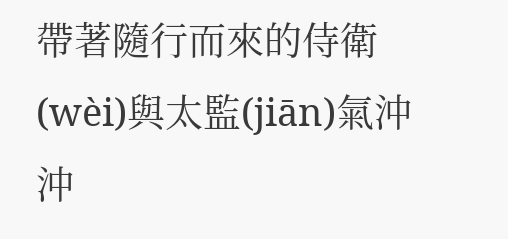帶著隨行而來的侍衛(wèi)與太監(jiān)氣沖沖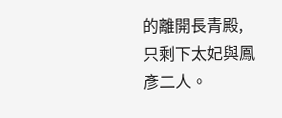的離開長青殿,只剩下太妃與鳳彥二人。